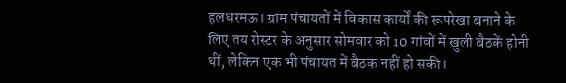हलधरमऊ। ग्राम पंचायतों में विकास कार्यों की रूपरेखा बनाने के लिए तय रोस्टर के अनुसार सोमवार को 10 गांवों में खुली बैठकें होनी थीं, लेकिन एक भी पंचायत में बैठक नहीं हो सकी।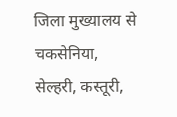जिला मुख्यालय से चकसेनिया, सेल्हरी, कस्तूरी,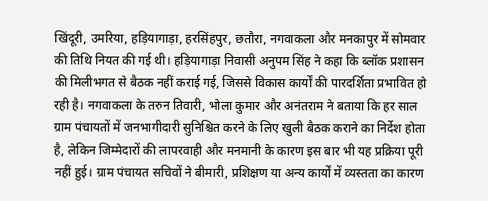खिंदूरी, उमरिया, हड़ियागाड़ा, हरसिंहपुर, छतौरा, नगवाकला और मनकापुर में सोमवार की तिथि नियत की गई थी। हड़ियागाड़ा निवासी अनुपम सिंह ने कहा कि ब्लॉक प्रशासन की मिलीभगत से बैठक नहीं कराई गई, जिससे विकास कार्यों की पारदर्शिता प्रभावित हो रही है। नगवाकला के तरुन तिवारी, भोला कुमार और अनंतराम ने बताया कि हर साल ग्राम पंचायतों में जनभागीदारी सुनिश्चित करने के लिए खुली बैठक कराने का निर्देश होता है, लेकिन जिम्मेदारों की लापरवाही और मनमानी के कारण इस बार भी यह प्रक्रिया पूरी नहीं हुई। ग्राम पंचायत सचिवों ने बीमारी, प्रशिक्षण या अन्य कार्यों में व्यस्तता का कारण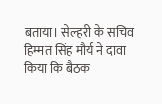बताया। सेल्हरी के सचिव हिम्मत सिंह मौर्य ने दावा किया कि बैठक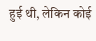हुई थी, लेकिन कोई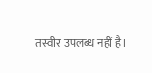तस्वीर उपलब्ध नहीं है।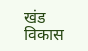खंड विकास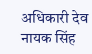अधिकारी देव नायक सिंह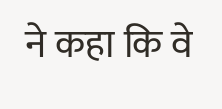ने कहा कि वे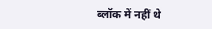ब्लॉक में नहीं थे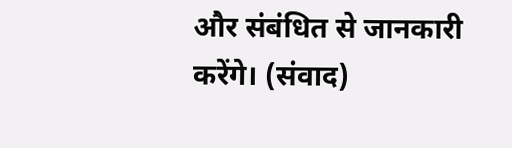और संबंधित से जानकारी करेंगे। (संवाद)